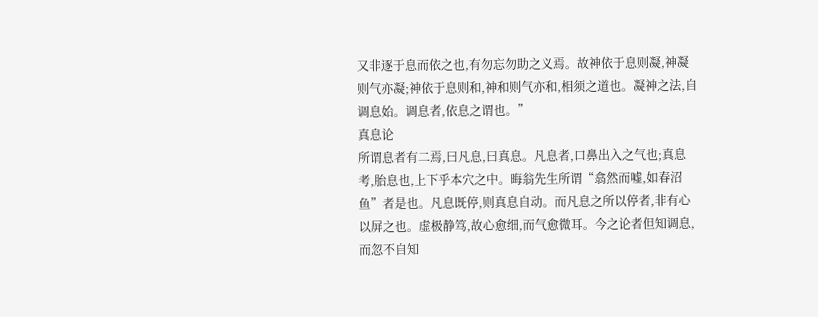又非逐于息而依之也,有勿忘勿助之义焉。故神依于息则凝,神凝则气亦凝;神依于息则和,神和则气亦和,相须之道也。凝神之法,自调息始。调息者,依息之谓也。”
真息论
所谓息者有二焉,曰凡息,曰真息。凡息者,口鼻出入之气也;真息考,胎息也,上下乎本穴之中。晦翁先生所谓“翕然而嘘,如春沼鱼”者是也。凡息既停,则真息自动。而凡息之所以停者,非有心以屏之也。虚极静笃,故心愈细,而气愈微耳。今之论者但知调息,而忽不自知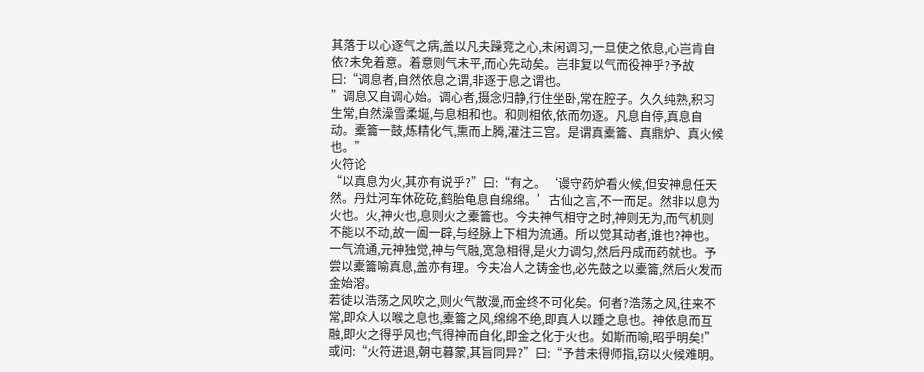其落于以心逐气之病,盖以凡夫躁竞之心,未闲调习,一旦使之依息,心岂肯自依?未免着意。着意则气未平,而心先动矣。岂非复以气而役神乎?予故曰:“调息者,自然依息之谓,非逐于息之谓也。
”调息又自调心始。调心者,摄念归静,行住坐卧,常在腔子。久久纯熟,积习生常,自然澡雪柔埏,与息相和也。和则相依,依而勿逐。凡息自停,真息自动。橐籥一鼓,炼精化气,熏而上腾,灌注三宫。是谓真橐籥、真鼎炉、真火候也。”
火符论
“以真息为火,其亦有说乎?”曰:“有之。‘谩守药炉看火候,但安神息任天然。丹灶河车休矻矻,鹤胎龟息自绵绵。’古仙之言,不一而足。然非以息为火也。火,神火也,息则火之橐籥也。今夫神气相守之时,神则无为,而气机则不能以不动,故一阖一辟,与经脉上下相为流通。所以觉其动者,谁也?神也。一气流通,元神独觉,神与气融,宽急相得,是火力调匀,然后丹成而药就也。予尝以橐籥喻真息,盖亦有理。今夫冶人之铸金也,必先鼓之以橐籥,然后火发而金始溶。
若徒以浩荡之风吹之,则火气散漫,而金终不可化矣。何者?浩荡之风,往来不常,即众人以喉之息也,橐籥之风,绵绵不绝,即真人以踵之息也。神依息而互融,即火之得乎风也;气得神而自化,即金之化于火也。如斯而喻,昭乎明矣!”
或问:“火符进退,朝屯暮蒙,其旨同异?”曰:“予昔未得师指,窃以火候难明。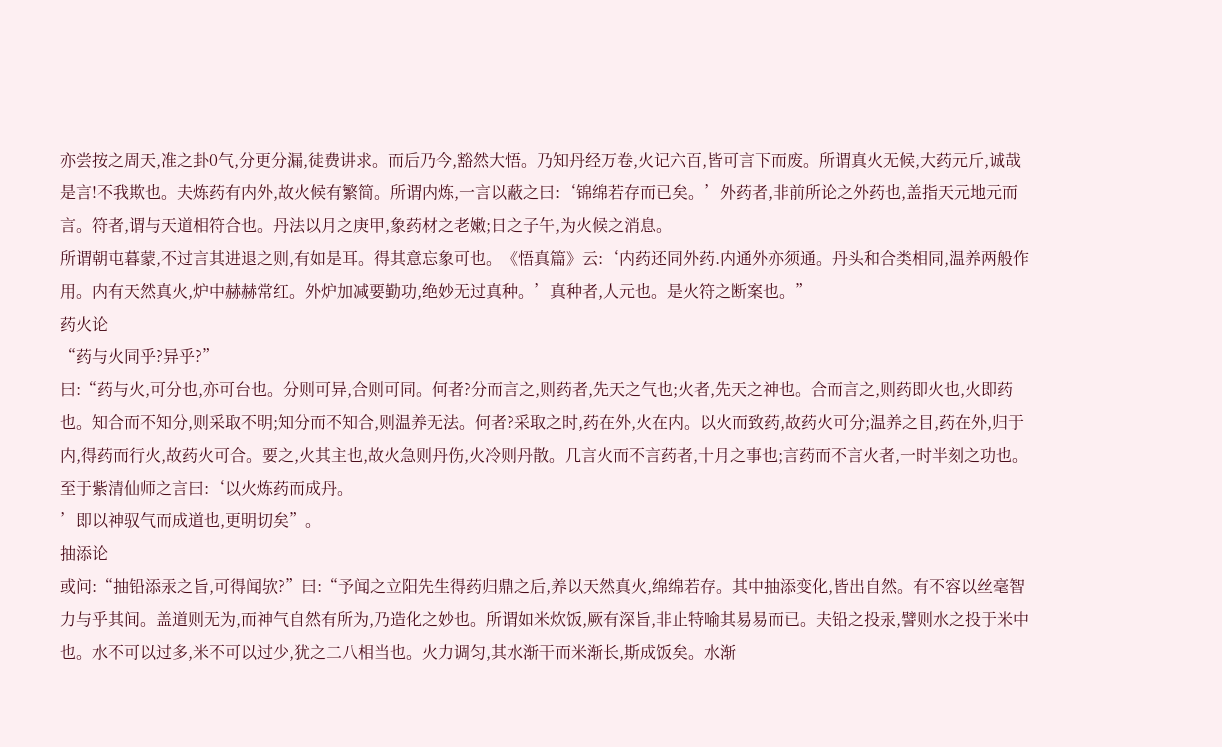亦尝按之周天,准之卦0气,分更分漏,徒费讲求。而后乃今,豁然大悟。乃知丹经万卷,火记六百,皆可言下而废。所谓真火无候,大药元斤,诚哉是言!不我欺也。夫炼药有内外,故火候有繁简。所谓内炼,一言以蔽之曰:‘锦绵若存而已矣。’外药者,非前所论之外药也,盖指天元地元而言。符者,谓与天道相符合也。丹法以月之庚甲,象药材之老嫩;日之子午,为火候之消息。
所谓朝屯暮蒙,不过言其进退之则,有如是耳。得其意忘象可也。《悟真篇》云:‘内药还同外药.内通外亦须通。丹头和合类相同,温养两般作用。内有天然真火,炉中赫赫常红。外炉加减要勤功,绝妙无过真种。’真种者,人元也。是火符之断案也。”
药火论
“药与火同乎?异乎?”
曰:“药与火,可分也,亦可台也。分则可异,合则可同。何者?分而言之,则药者,先天之气也;火者,先天之神也。合而言之,则药即火也,火即药也。知合而不知分,则采取不明;知分而不知合,则温养无法。何者?采取之时,药在外,火在内。以火而致药,故药火可分;温养之目,药在外,归于内,得药而行火,故药火可合。要之,火其主也,故火急则丹伤,火冷则丹散。几言火而不言药者,十月之事也;言药而不言火者,一时半刻之功也。至于紫清仙师之言曰:‘以火炼药而成丹。
’即以神驭气而成道也,更明切矣”。
抽添论
或问:“抽铅添汞之旨,可得闻欤?”曰:“予闻之立阳先生得药归鼎之后,养以天然真火,绵绵若存。其中抽添变化,皆出自然。有不容以丝毫智力与乎其间。盖道则无为,而神气自然有所为,乃造化之妙也。所谓如米炊饭,厥有深旨,非止特喻其易易而已。夫铅之投汞,譬则水之投于米中也。水不可以过多,米不可以过少,犹之二八相当也。火力调匀,其水渐干而米渐长,斯成饭矣。水渐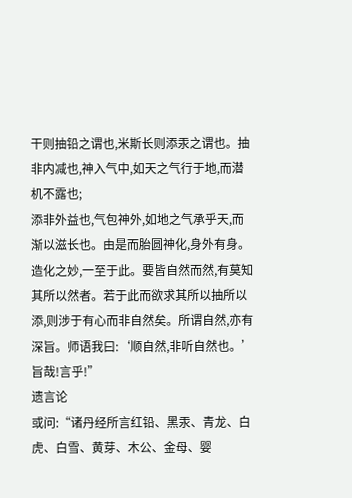干则抽铅之谓也,米斯长则添汞之谓也。抽非内减也,神入气中,如天之气行于地,而潜机不露也;
添非外益也,气包神外,如地之气承乎天,而渐以滋长也。由是而胎圆神化,身外有身。造化之妙,一至于此。要皆自然而然,有莫知其所以然者。若于此而欲求其所以抽所以添,则涉于有心而非自然矣。所谓自然,亦有深旨。师语我曰:‘顺自然,非听自然也。’旨哉!言乎!”
遗言论
或问:“诸丹经所言红铅、黑汞、青龙、白虎、白雪、黄芽、木公、金母、婴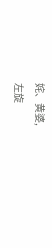姹、黄婆,
左旋